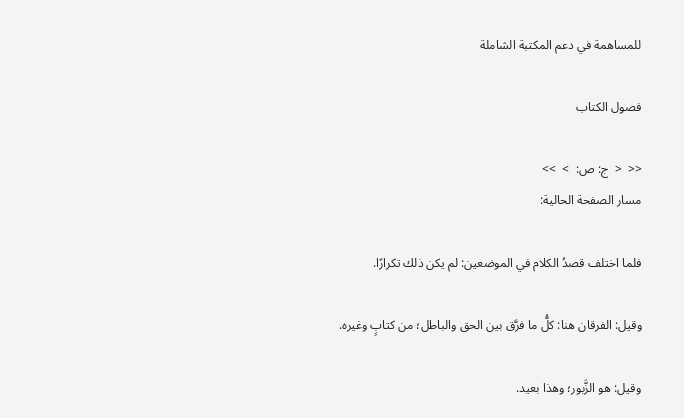للمساهمة في دعم المكتبة الشاملة

فصول الكتاب

<<  <  ج: ص:  >  >>
مسار الصفحة الحالية:

فلما اختلف قصدُ الكلام في الموضعين: لم يكن ذلك تكرارًا.

وقيل: الفرقان هنا: كلُّ ما فرَّق بين الحق والباطل؛ من كتابٍ وغيره.

وقيل: هو الزَّبور؛ وهذا بعيد.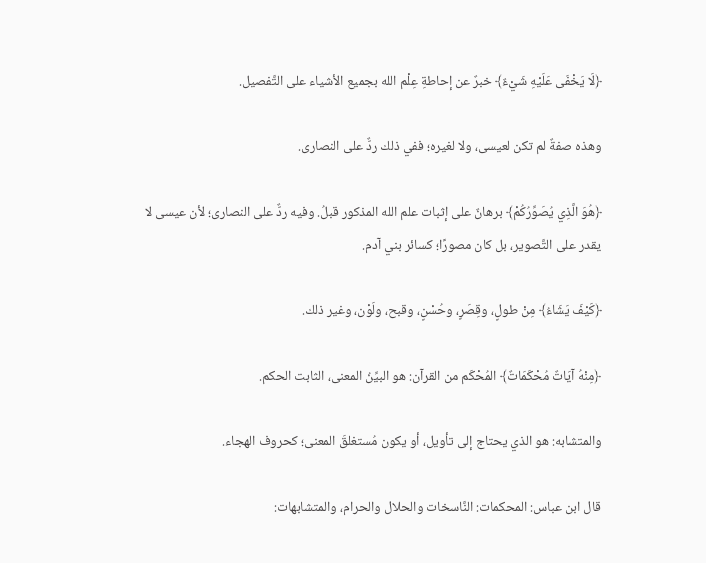﴿لَا يَخْفَى عَلَيْهِ شَيْءٌ﴾ خبرٌ عن إحاطةِ عِلْم الله بجميع الأشياء على التَّفصيل.

وهذه صفةٌ لم تكن لعيسى، ولا لغيره؛ ففي ذلك ردٌّ على النصارى.

﴿هُوَ الَّذِي يُصَوِّرُكُمْ﴾ برهانٌ على إثبات علم الله المذكور قبلُ. وفيه ردٌّ على النصارى؛ لأن عيسى لا يقدر على التَّصوير، بل كان مصورًا؛ كسائر بني آدم.

﴿كَيْفَ يَشَاءُ﴾ مِنْ طولٍ، وقِصَرٍ، وحُسْنٍ، وقبح، ولَوْن، وغير ذلك.

﴿مِنْهُ آيَاتٌ مُحْكَمَاتٌ﴾ المُحْكَم من القرآن: هو البيِّنُ المعنى، الثابت الحكم.

والمتشابه: هو الذي يحتاج إلى تأويل، أو يكون مُستغلقَ المعنى؛ كحروف الهجاء.

قال ابن عباس: المحكمات: النَّاسخات والحلال والحرام، والمتشابهات: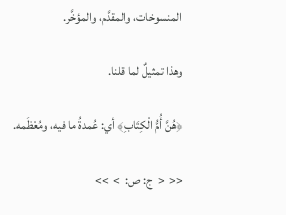المنسوخات، والمقدَّم، والمؤخَّر.

وهذا تمثيلٌ لما قلنا.

﴿هُنَّ أُمُّ الْكِتَابِ﴾ أي: عُمدةُ ما فيه، ومُعْظَمه.

<<  <  ج: ص:  >  >>